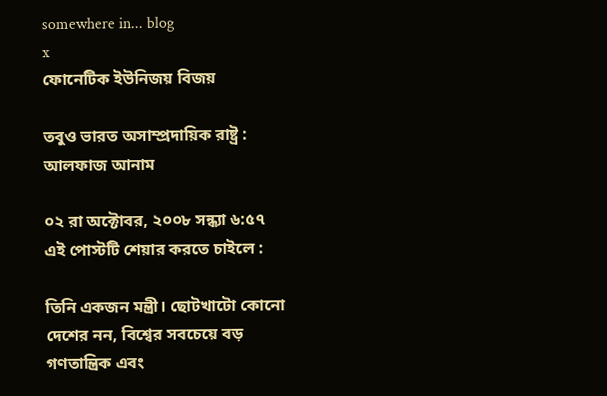somewhere in... blog
x
ফোনেটিক ইউনিজয় বিজয়

তবুও ভারত অসাম্প্রদায়িক রাষ্ট্র : আলফাজ আনাম

০২ রা অক্টোবর, ২০০৮ সন্ধ্যা ৬:৫৭
এই পোস্টটি শেয়ার করতে চাইলে :

তিনি একজন মন্ত্রী। ছোটখাটো কোনো দেশের নন, বিশ্বের সবচেয়ে বড় গণতান্ত্রিক এবং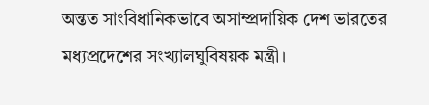অন্তত সাংবিধানিকভাবে অসাম্প্রদায়িক দেশ ভারতের মধ্যপ্রদেশের সংখ্যালঘুবিষয়ক মন্ত্রী।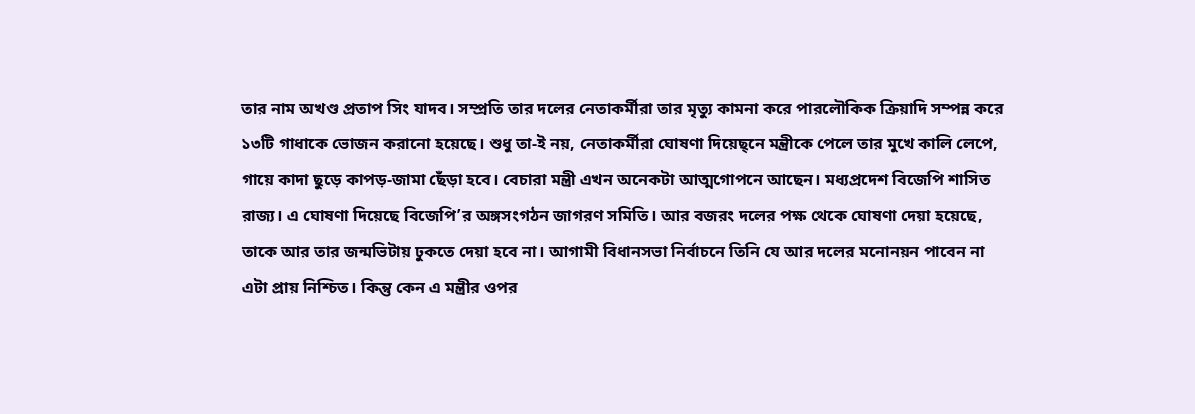তার নাম অখণ্ড প্রতাপ সিং যাদব। সম্প্রতি তার দলের নেতাকর্মীরা তার মৃত্যু কামনা করে পারলৌকিক ক্রিয়াদি সম্পন্ন করে ১৩টি গাধাকে ভোজন করানো হয়েছে। শুধু তা-ই নয়, নেতাকর্মীরা ঘোষণা দিয়েছ্নে মন্ত্রীকে পেলে তার মুখে কালি লেপে, গায়ে কাদা ছুড়ে কাপড়-জামা ছেঁড়া হবে। বেচারা মন্ত্রী এখন অনেকটা আত্মগোপনে আছেন। মধ্যপ্রদেশ বিজেপি শাসিত রাজ্য। এ ঘোষণা দিয়েছে বিজেপি’র অঙ্গসংগঠন জাগরণ সমিতি। আর বজরং দলের পক্ষ থেকে ঘোষণা দেয়া হয়েছে, তাকে আর তার জন্মভিটায় ঢুকতে দেয়া হবে না। আগামী বিধানসভা নির্বাচনে তিনি যে আর দলের মনোনয়ন পাবেন না এটা প্রায় নিশ্চিত। কিন্তু কেন এ মন্ত্রীর ওপর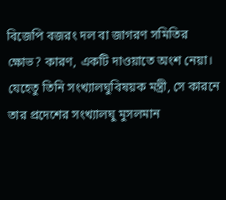বিজেপি বজরং দল বা জাগরণ সমিতির ক্ষোভ? কারণ, একটি দাওয়াতে অংশ নেয়া। যেহেতু তিনি সংখ্যালঘুবিষয়ক মন্ত্রী, সে কারনে তার প্রদেশের সংখ্যালঘু মুসলমান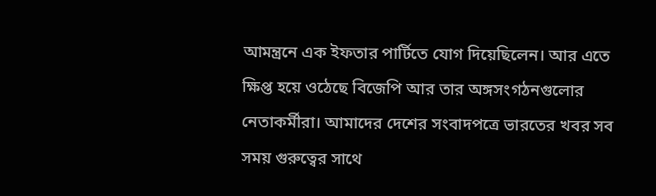আমন্ত্রনে এক ইফতার পার্টিতে যোগ দিয়েছিলেন। আর এতে ক্ষিপ্ত হয়ে ওঠেছে বিজেপি আর তার অঙ্গসংগঠনগুলোর নেতাকর্মীরা। আমাদের দেশের সংবাদপত্রে ভারতের খবর সব সময় গুরুত্বের সাথে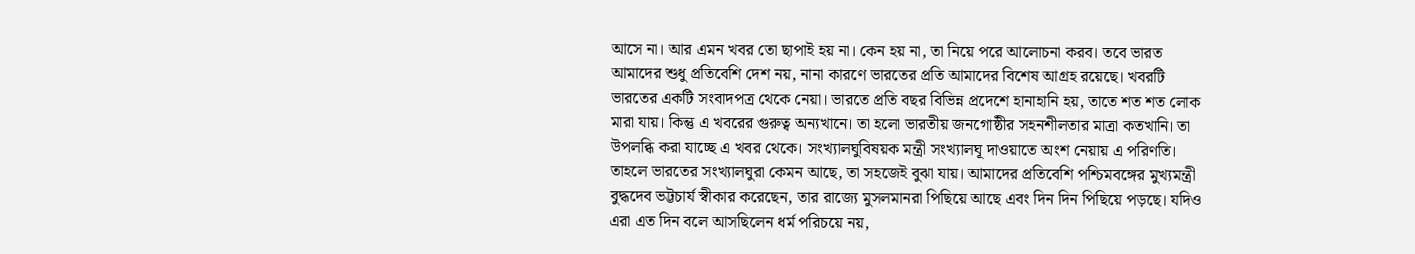আসে না। আর এমন খবর তো ছাপাই হয় না। কেন হয় না, তা নিয়ে পরে আলোচনা করব। তবে ভারত আমাদের শুধু প্রতিবেশি দেশ নয়, নানা কারণে ভারতের প্রতি আমাদের বিশেষ আগ্রহ রয়েছে। খবরটি ভারতের একটি সংবাদপত্র থেকে নেয়া। ভারতে প্রতি বছর বিভিন্ন প্রদেশে হানাহানি হয়, তাতে শত শত লোক মারা যায়। কিন্তু এ খবরের গুরুত্ব অন্যখানে। তা হলো ভারতীয় জনগোষ্ঠীর সহনশীলতার মাত্রা কতখানি। তা উপলব্ধি করা যাচ্ছে এ খবর থেকে। সংখ্যালঘুবিষয়ক মন্ত্রী সংখ্যালঘূ দাওয়াতে অংশ নেয়ায় এ পরিণতি। তাহলে ভারতের সংখ্যালঘুরা কেমন আছে, তা সহজেই বুঝা যায়। আমাদের প্রতিবেশি পশ্চিমবঙ্গের মুখ্যমন্ত্রী বুদ্ধদেব ভট্টচার্য স্বীকার করেছেন, তার রাজ্যে মুসলমানরা পিছিয়ে আছে এবং দিন দিন পিছিয়ে পড়ছে। যদিও এরা এত দিন বলে আসছিলেন ধর্ম পরিচয়ে নয়,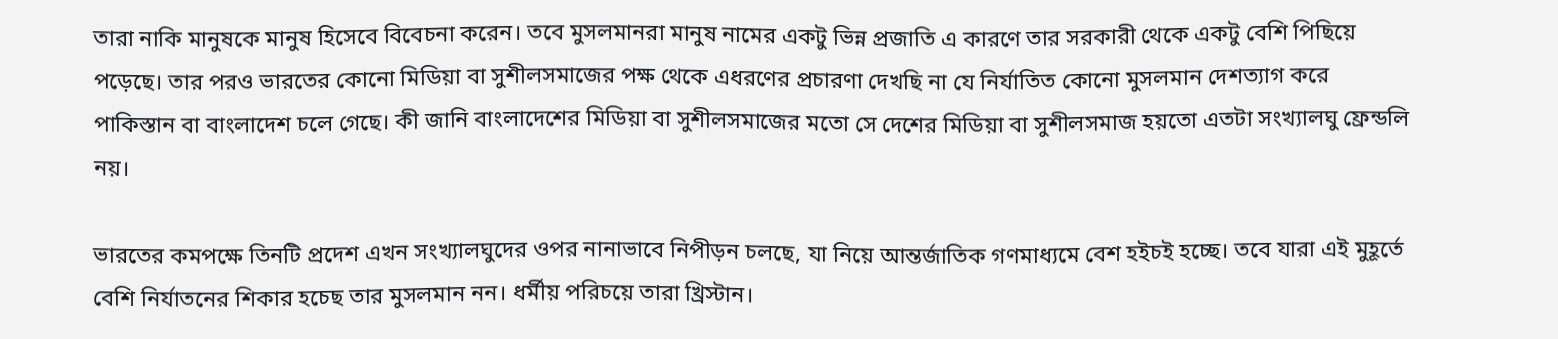তারা নাকি মানুষকে মানুষ হিসেবে বিবেচনা করেন। তবে মুসলমানরা মানুষ নামের একটু ভিন্ন প্রজাতি এ কারণে তার সরকারী থেকে একটু বেশি পিছিয়ে পড়েছে। তার পরও ভারতের কোনো মিডিয়া বা সুশীলসমাজের পক্ষ থেকে এধরণের প্রচারণা দেখছি না যে নির্যাতিত কোনো মুসলমান দেশত্যাগ করে পাকিস্তান বা বাংলাদেশ চলে গেছে। কী জানি বাংলাদেশের মিডিয়া বা সুশীলসমাজের মতো সে দেশের মিডিয়া বা সুশীলসমাজ হয়তো এতটা সংখ্যালঘু ফ্রেন্ডলি নয়।

ভারতের কমপক্ষে তিনটি প্রদেশ এখন সংখ্যালঘুদের ওপর নানাভাবে নিপীড়ন চলছে, যা নিয়ে আন্তর্জাতিক গণমাধ্যমে বেশ হইচই হচ্ছে। তবে যারা এই মুহূর্তে বেশি নির্যাতনের শিকার হচেছ তার মুসলমান নন। ধর্মীয় পরিচয়ে তারা খ্রিস্টান।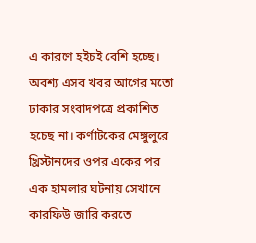এ কারণে হইচই বেশি হচ্ছে। অবশ্য এসব খবর আগের মতো ঢাকার সংবাদপত্রে প্রকাশিত হচেছ না। কর্ণাটকের মেঙ্গুলুরে খ্রিস্টানদের ওপর একের পর এক হামলার ঘটনায় সেখানে কারফিউ জারি করতে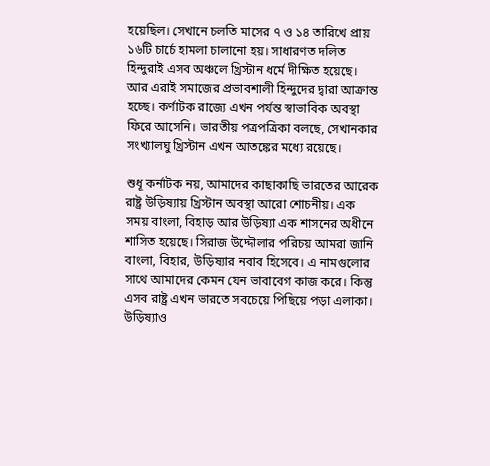হয়েছিল। সেখানে চলতি মাসের ৭ ও ১৪ তারিখে প্রায় ১৬টি চার্চে হামলা চালানো হয়। সাধারণত দলিত হিন্দুরাই এসব অঞ্চলে খ্রিস্টান ধর্মে দীক্ষিত হয়েছে। আর এরাই সমাজের প্রভাবশালী হিন্দুদের দ্বারা আক্রান্ত হচ্ছে। কর্ণাটক রাজ্যে এখন পর্যন্ত স্বাভাবিক অবস্থা ফিরে আসেনি। ভারতীয় পত্রপত্রিকা বলছে, সেখানকার সংখ্যালঘু খ্রিস্টান এখন আতঙ্কের মধ্যে রয়েছে।

শুধূ কর্নাটক নয়, আমাদের কাছাকাছি ভারতের আরেক রাষ্ট্র উড়িষ্যায় খ্রিস্টান অবস্থা আরো শোচনীয়। এক সময় বাংলা, বিহাড় আর উড়িষ্যা এক শাসনের অধীনে শাসিত হয়েছে। সিরাজ উদ্দৌলার পরিচয় আমরা জানি বাংলা, বিহার, উড়িষ্যার নবাব হিসেবে। এ নামগুলোর সাথে আমাদের কেমন যেন ভাবাবেগ কাজ করে। কিন্তু এসব রাষ্ট্র এখন ভারতে সবচেয়ে পিছিয়ে পড়া এলাকা। উড়িষ্যাও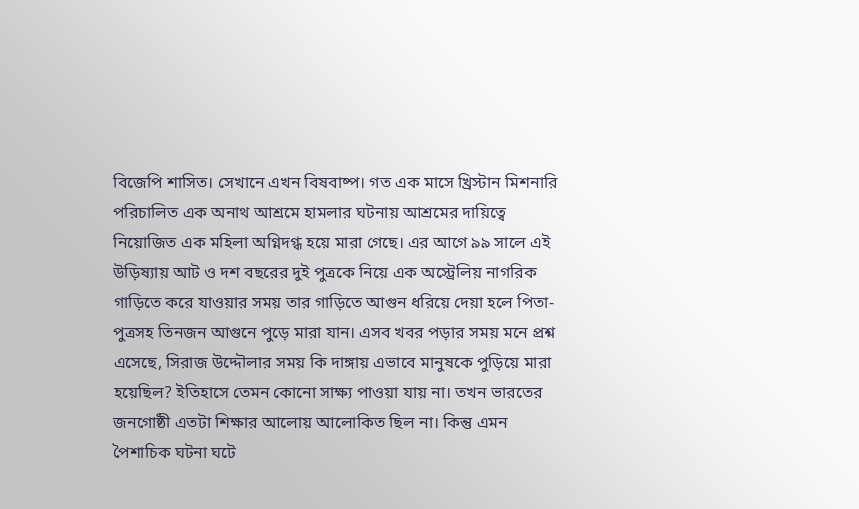বিজেপি শাসিত। সেখানে এখন বিষবাষ্প। গত এক মাসে খ্রিস্টান মিশনারি পরিচালিত এক অনাথ আশ্রমে হামলার ঘটনায় আশ্রমের দায়িত্বে নিয়োজিত এক মহিলা অগ্নিদগ্ধ হয়ে মারা গেছে। এর আগে ৯৯ সালে এই উড়িষ্যায় আট ও দশ বছরের দুই পুত্রকে নিয়ে এক অস্ট্রেলিয় নাগরিক গাড়িতে করে যাওয়ার সময় তার গাড়িতে আগুন ধরিয়ে দেয়া হলে পিতা-পুত্রসহ তিনজন আগুনে পুড়ে মারা যান। এসব খবর পড়ার সময় মনে প্রশ্ন এসেছে, সিরাজ উদ্দৌলার সময় কি দাঙ্গায় এভাবে মানুষকে পুড়িয়ে মারা হয়েছিল? ইতিহাসে তেমন কোনো সাক্ষ্য পাওয়া যায় না। তখন ভারতের জনগোষ্ঠী এতটা শিক্ষার আলোয় আলোকিত ছিল না। কিন্তু এমন পৈশাচিক ঘটনা ঘটে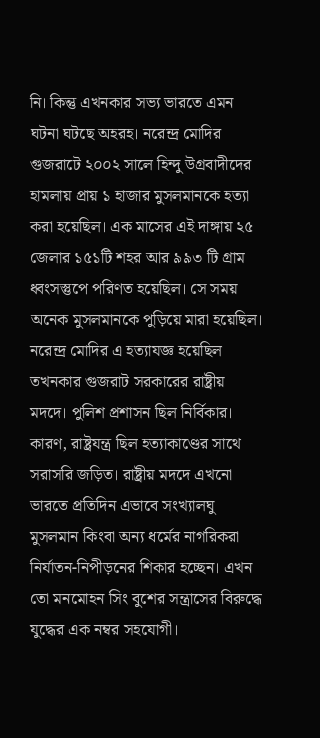নি। কিন্তু এখনকার সভ্য ভারতে এমন ঘটনা ঘটছে অহরহ। নরেন্দ্র মোদির গুজরাটে ২০০২ সালে হিন্দু উগ্রবাদীদের হামলায় প্রায় ১ হাজার মুসলমানকে হত্যা করা হয়েছিল। এক মাসের এই দাঙ্গায় ২৫ জেলার ১৫১টি শহর আর ৯৯৩ টি গ্রাম ধ্বংসস্তুপে পরিণত হয়েছিল। সে সময় অনেক মুসলমানকে পুড়িয়ে মারা হয়েছিল। নরেন্দ্র মোদির এ হত্যাযজ্ঞ হয়েছিল তখনকার গুজরাট সরকারের রাষ্ট্রীয় মদদে। পুলিশ প্রশাসন ছিল নির্বিকার। কারণ, রাষ্ট্রযন্ত্র ছিল হত্যাকাণ্ডের সাথে সরাসরি জড়িত। রাষ্ট্রীয় মদদে এখনো ভারতে প্রতিদিন এভাবে সংখ্যালঘু মুসলমান কিংবা অন্য ধর্মের নাগরিকরা নির্যাতন-নিপীড়নের শিকার হচ্ছেন। এখন তো মনমোহন সিং বুশের সন্ত্রাসের বিরুদ্ধে যুদ্ধের এক নম্বর সহযোগী।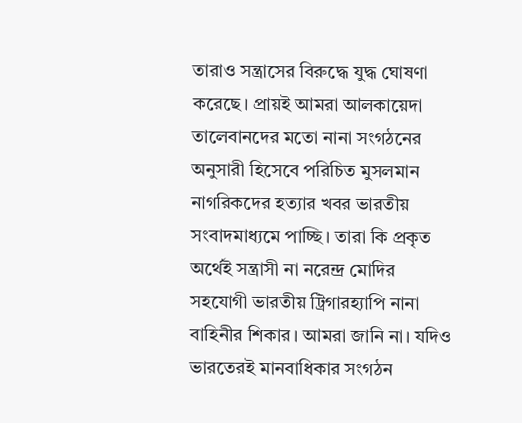তারাও সন্ত্রাসের বিরুদ্ধে যুদ্ধ ঘোষণা করেছে। প্রায়ই আমরা আলকায়েদা তালেবানদের মতো নানা সংগঠনের অনুসারী হিসেবে পরিচিত মুসলমান নাগরিকদের হত্যার খবর ভারতীয় সংবাদমাধ্যমে পাচ্ছি। তারা কি প্রকৃত অর্থেই সন্ত্রাসী না নরেন্দ্র মোদির সহযোগী ভারতীয় ট্রিগারহ্যাপি নানা বাহিনীর শিকার। আমরা জানি না। যদিও ভারতেরই মানবাধিকার সংগঠন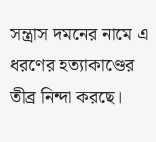সন্ত্রাস দমনের নামে এ ধরণের হত্যাকাণ্ডের তীব্র নিন্দা করছে।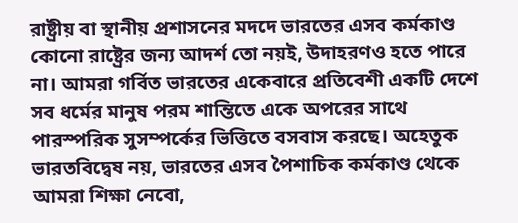রাষ্ট্রীয় বা স্থানীয় প্রশাসনের মদদে ভারতের এসব কর্মকাণ্ড কোনো রাষ্ট্রের জন্য আদর্শ তো নয়ই, উদাহরণও হতে পারে না। আমরা গর্বিত ভারতের একেবারে প্রতিবেশী একটি দেশে সব ধর্মের মানুষ পরম শান্তিতে একে অপরের সাথে পারস্পরিক সুসম্পর্কের ভিত্তিতে বসবাস করছে। অহেতুক ভারতবিদ্বেষ নয়, ভারতের এসব পৈশাচিক কর্মকাণ্ড থেকে আমরা শিক্ষা নেবো,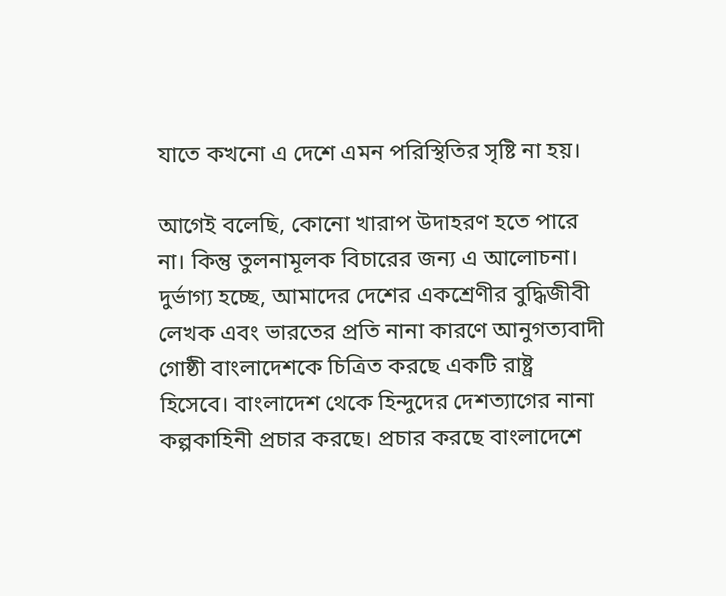যাতে কখনো এ দেশে এমন পরিস্থিতির সৃষ্টি না হয়।

আগেই বলেছি, কোনো খারাপ উদাহরণ হতে পারে না। কিন্তু তুলনামূলক বিচারের জন্য এ আলোচনা। দুর্ভাগ্য হচ্ছে, আমাদের দেশের একশ্রেণীর বুদ্ধিজীবী লেখক এবং ভারতের প্রতি নানা কারণে আনুগত্যবাদী গোষ্ঠী বাংলাদেশকে চিত্রিত করছে একটি রাষ্ট্র হিসেবে। বাংলাদেশ থেকে হিন্দুদের দেশত্যাগের নানা কল্পকাহিনী প্রচার করছে। প্রচার করছে বাংলাদেশে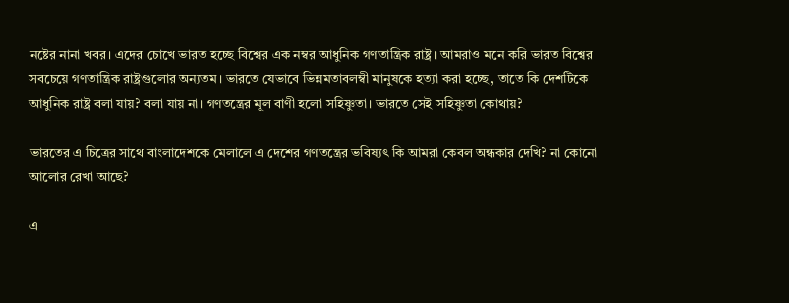নষ্টের নানা খবর। এদের চোখে ভারত হচ্ছে বিশ্বের এক নম্বর আধুনিক গণতান্ত্রিক রাষ্ট্র। আমরাও মনে করি ভারত বিশ্বের সবচেয়ে গণতান্ত্রিক রাষ্ট্রগুলোর অন্যতম। ভারতে যেভাবে ভিন্নমতাবলম্বী মানুষকে হত্যা করা হচ্ছে, তাতে কি দেশটিকে আধুনিক রাষ্ট্র বলা যায়? বলা যায় না। গণতন্ত্রের মূল বাণী হলো সহিষ্ণুতা। ভারতে সেই সহিষ্ণুতা কোথায়?

ভারতের এ চিত্রের সাথে বাংলাদেশকে মেলালে এ দেশের গণতন্ত্রের ভবিষ্যৎ কি আমরা কেবল অন্ধকার দেখি? না কোনো আলোর রেখা আছে?

এ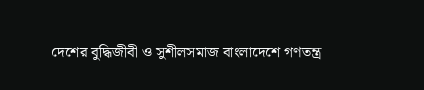দেশের বুদ্ধিজীবী ও সুশীলসমাজ বাংলাদেশে গণতন্ত্র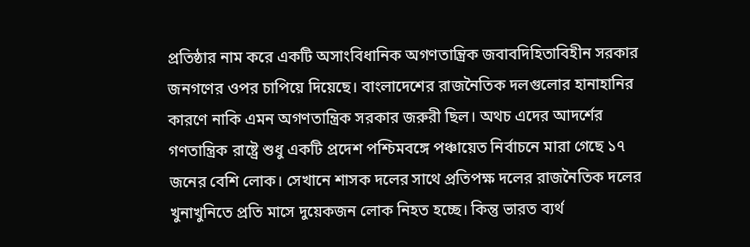প্রতিষ্ঠার নাম করে একটি অসাংবিধানিক অগণতান্ত্রিক জবাবদিহিতাবিহীন সরকার জনগণের ওপর চাপিয়ে দিয়েছে। বাংলাদেশের রাজনৈতিক দলগুলোর হানাহানির কারণে নাকি এমন অগণতান্ত্রিক সরকার জরুরী ছিল। অথচ এদের আদর্শের গণতান্ত্রিক রাষ্ট্রে শুধু একটি প্রদেশ পশ্চিমবঙ্গে পঞ্চায়েত নির্বাচনে মারা গেছে ১৭ জনের বেশি লোক। সেখানে শাসক দলের সাথে প্রতিপক্ষ দলের রাজনৈতিক দলের খুনাখুনিতে প্রতি মাসে দুয়েকজন লোক নিহত হচ্ছে। কিন্তু ভারত ব্যর্থ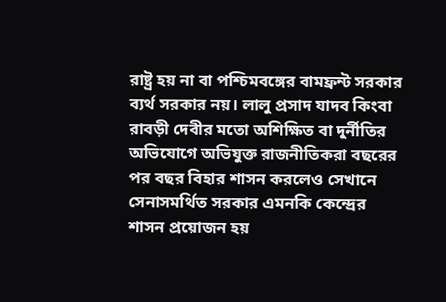রাষ্ট্র হয় না বা পশ্চিমবঙ্গের বামফ্রন্ট সরকার ব্যর্থ সরকার নয়। লালু প্রসাদ যাদব কিংবা রাবড়ী দেবীর মতো অশিক্ষিত বা দুর্নীতির অভিযোগে অভিযুক্ত রাজনীতিকরা বছরের পর বছর বিহার শাসন করলেও সেখানে সেনাসমর্থিত সরকার এমনকি কেন্দ্রের শাসন প্রয়োজন হয়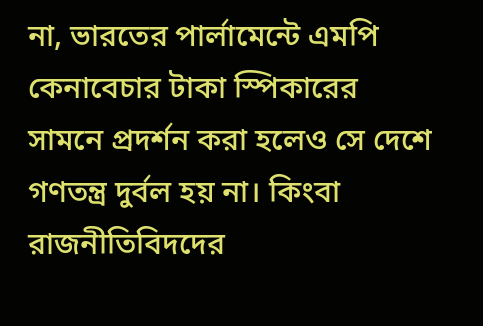না, ভারতের পার্লামেন্টে এমপি কেনাবেচার টাকা স্পিকারের সামনে প্রদর্শন করা হলেও সে দেশে গণতন্ত্র দুর্বল হয় না। কিংবা রাজনীতিবিদদের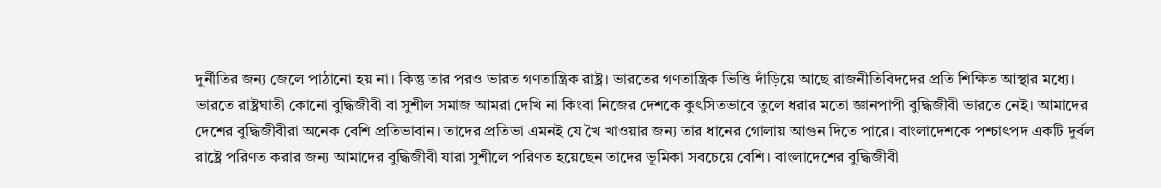দুর্নীতির জন্য জেলে পাঠানো হয় না। কিন্তু তার পরও ভারত গণতান্ত্রিক রাষ্ট্র। ভারতের গণতান্ত্রিক ভিত্তি দাঁড়িয়ে আছে রাজনীতিবিদদের প্রতি শিক্ষিত আস্থার মধ্যে। ভারতে রাষ্ট্রঘাতী কোনো বুদ্ধিজীবী বা সুশীল সমাজ আমরা দেখি না কিংবা নিজের দেশকে কুৎসিতভাবে তুলে ধরার মতো জ্ঞানপাপী বুদ্ধিজীবী ভারতে নেই। আমাদের দেশের বুদ্ধিজীবীরা অনেক বেশি প্রতিভাবান। তাদের প্রতিভা এমনই যে খৈ খাওয়ার জন্য তার ধানের গোলায় আগুন দিতে পারে। বাংলাদেশকে পশ্চাৎপদ একটি দুর্বল রাষ্ট্রে পরিণত করার জন্য আমাদের বুদ্ধিজীবী যারা সুশীলে পরিণত হয়েছেন তাদের ভূমিকা সবচেয়ে বেশি। বাংলাদেশের বুদ্ধিজীবী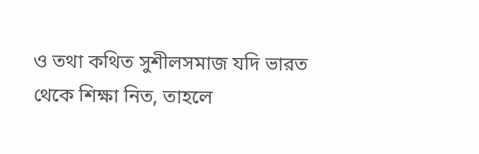ও তথা কথিত সুশীলসমাজ যদি ভারত থেকে শিক্ষা নিত, তাহলে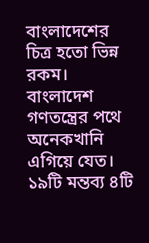বাংলাদেশের চিত্র হতো ভিন্ন রকম। বাংলাদেশ গণতন্ত্রের পথে অনেকখানি এগিয়ে যেত।
১৯টি মন্তব্য ৪টি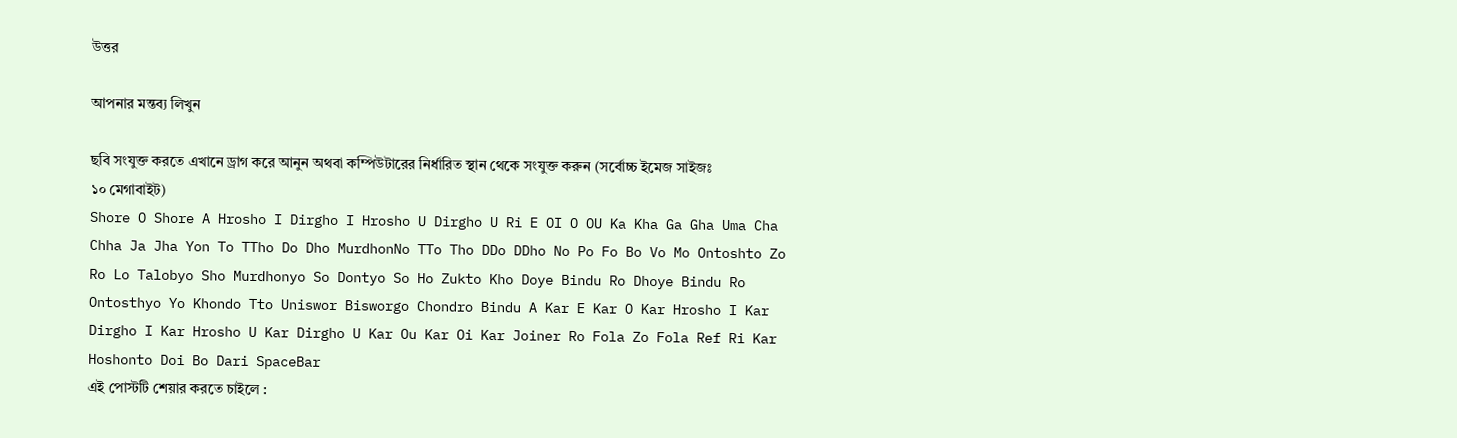উত্তর

আপনার মন্তব্য লিখুন

ছবি সংযুক্ত করতে এখানে ড্রাগ করে আনুন অথবা কম্পিউটারের নির্ধারিত স্থান থেকে সংযুক্ত করুন (সর্বোচ্চ ইমেজ সাইজঃ ১০ মেগাবাইট)
Shore O Shore A Hrosho I Dirgho I Hrosho U Dirgho U Ri E OI O OU Ka Kha Ga Gha Uma Cha Chha Ja Jha Yon To TTho Do Dho MurdhonNo TTo Tho DDo DDho No Po Fo Bo Vo Mo Ontoshto Zo Ro Lo Talobyo Sho Murdhonyo So Dontyo So Ho Zukto Kho Doye Bindu Ro Dhoye Bindu Ro Ontosthyo Yo Khondo Tto Uniswor Bisworgo Chondro Bindu A Kar E Kar O Kar Hrosho I Kar Dirgho I Kar Hrosho U Kar Dirgho U Kar Ou Kar Oi Kar Joiner Ro Fola Zo Fola Ref Ri Kar Hoshonto Doi Bo Dari SpaceBar
এই পোস্টটি শেয়ার করতে চাইলে :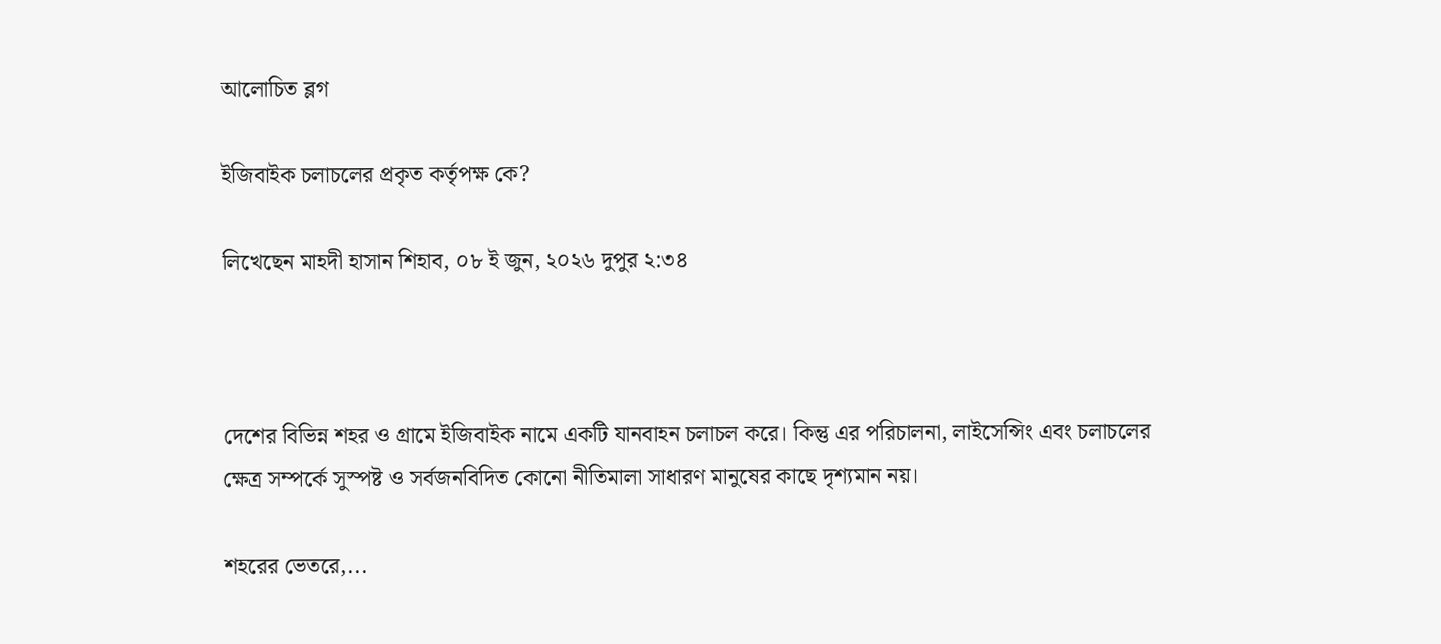আলোচিত ব্লগ

ইজিবাইক চলাচলের প্রকৃত কর্তৃপক্ষ কে?

লিখেছেন মাহদী হাসান শিহাব, ০৮ ই জুন, ২০২৬ দুপুর ২:৩৪



দেশের বিভিন্ন শহর ও গ্রামে ইজিবাইক নামে একটি যানবাহন চলাচল করে। কিন্তু এর পরিচালনা, লাইসেন্সিং এবং চলাচলের ক্ষেত্র সম্পর্কে সুস্পষ্ট ও সর্বজনবিদিত কোনো নীতিমালা সাধারণ মানুষের কাছে দৃশ্যমান নয়।

শহরের ভেতরে,...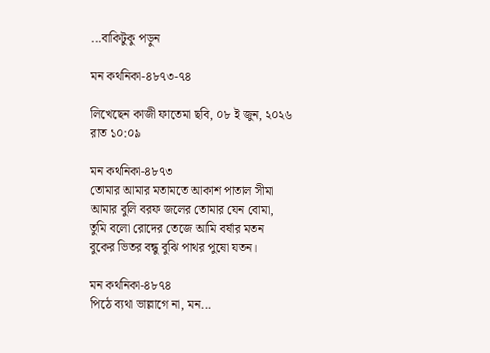...বাকিটুকু পড়ুন

মন কথনিকা-৪৮৭৩-৭৪

লিখেছেন কাজী ফাতেমা ছবি, ০৮ ই জুন, ২০২৬ রাত ১০:০৯

মন কথনিকা-৪৮৭৩
তোমার আমার মতামতে আকাশ পাতাল সীমা
আমার বুলি বরফ জলের তোমার যেন বোমা,
তুমি বলো রোদের তেজে আমি বর্ষার মতন
বুকের ভিতর বন্ধু বুঝি পাথর পুষো যতন।

মন কথনিকা-৪৮৭৪
পিঠে ব্যথা ভাল্লাগে না, মন...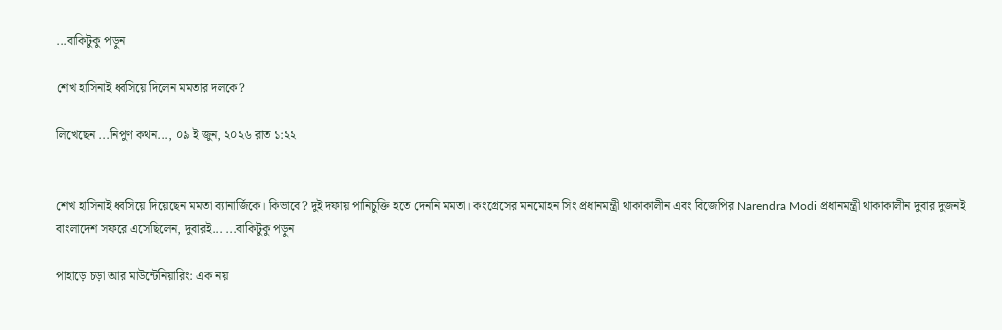...বাকিটুকু পড়ুন

শেখ হাসিনাই ধ্বসিয়ে দিলেন মমতার দলকে?

লিখেছেন ...নিপুণ কথন..., ০৯ ই জুন, ২০২৬ রাত ১:২২


শেখ হাসিনাই ধ্বসিয়ে দিয়েছেন মমতা ব্যানার্জিকে। কিভাবে? দুই দফায় পানিচুক্তি হতে দেননি মমতা। কংগ্রেসের মনমোহন সিং প্রধানমন্ত্রী থাকাকালীন এবং বিজেপির Narendra Modi প্রধানমন্ত্রী থাকাকালীন দুবার দুজনই বাংলাদেশ সফরে এসেছিলেন, দুবারই... ...বাকিটুকু পড়ুন

পাহাড়ে চড়া আর মাউন্টেনিয়ারিং: এক নয়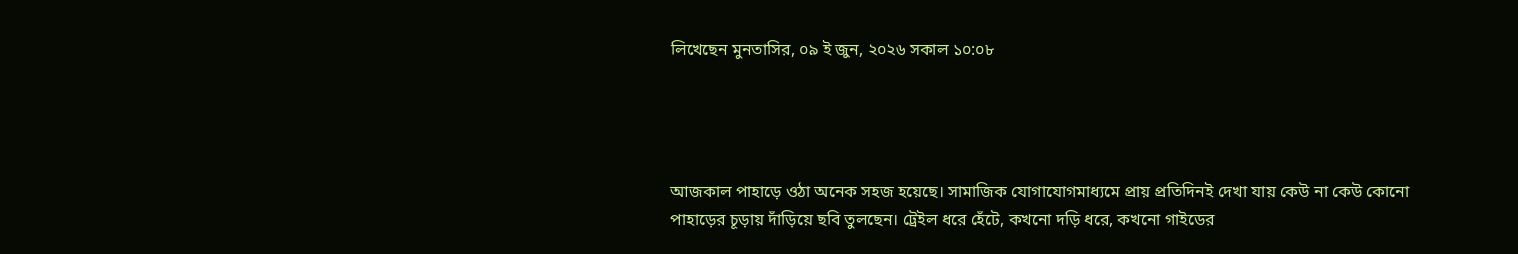লিখেছেন মুনতাসির, ০৯ ই জুন, ২০২৬ সকাল ১০:০৮




আজকাল পাহাড়ে ওঠা অনেক সহজ হয়েছে। সামাজিক যোগাযোগমাধ্যমে প্রায় প্রতিদিনই দেখা যায় কেউ না কেউ কোনো পাহাড়ের চূড়ায় দাঁড়িয়ে ছবি তুলছেন। ট্রেইল ধরে হেঁটে, কখনো দড়ি ধরে, কখনো গাইডের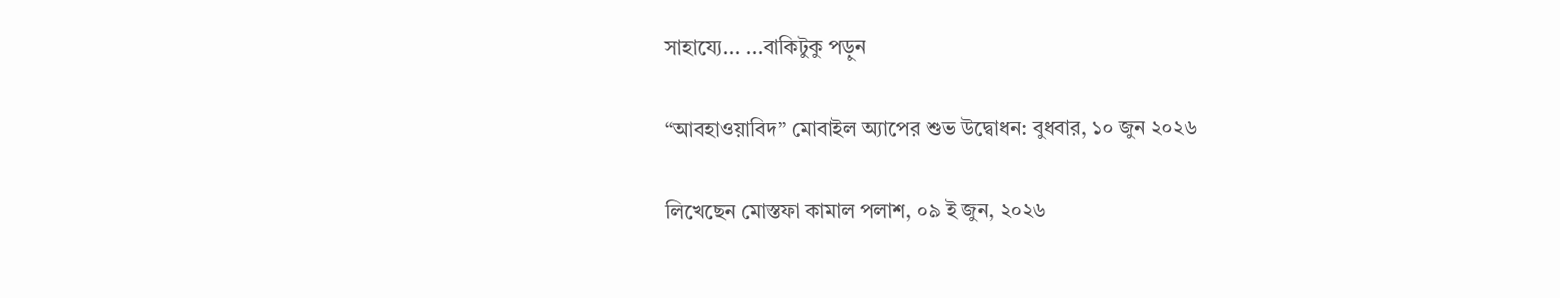সাহায্যে... ...বাকিটুকু পড়ুন

“আবহাওয়াবিদ” মোবাইল অ্যাপের শুভ উদ্বোধন: বুধবার, ১০ জুন ২০২৬

লিখেছেন মোস্তফা কামাল পলাশ, ০৯ ই জুন, ২০২৬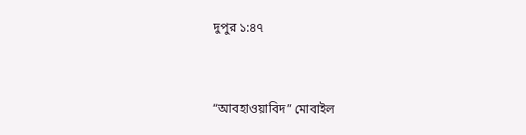দুপুর ১:৪৭



“আবহাওয়াবিদ” মোবাইল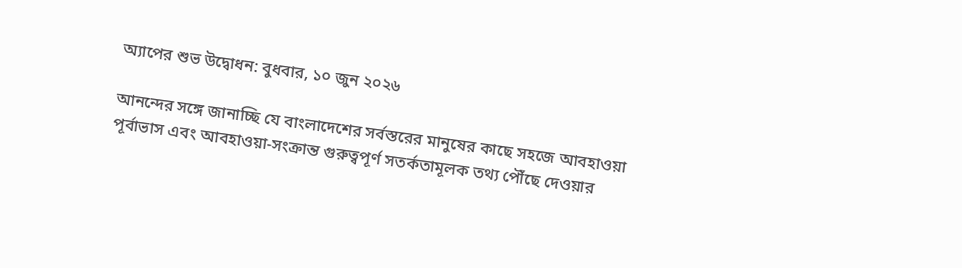অ্যাপের শুভ উদ্বোধন: বুধবার, ১০ জুন ২০২৬

আনন্দের সঙ্গে জানাচ্ছি যে বাংলাদেশের সর্বস্তরের মানুষের কাছে সহজে আবহাওয়া পূর্বাভাস এবং আবহাওয়া-সংক্রান্ত গুরুত্বপূর্ণ সতর্কতামূলক তথ্য পৌঁছে দেওয়ার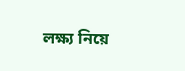লক্ষ্য নিয়ে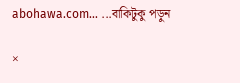abohawa.com... ...বাকিটুকু পড়ুন

×